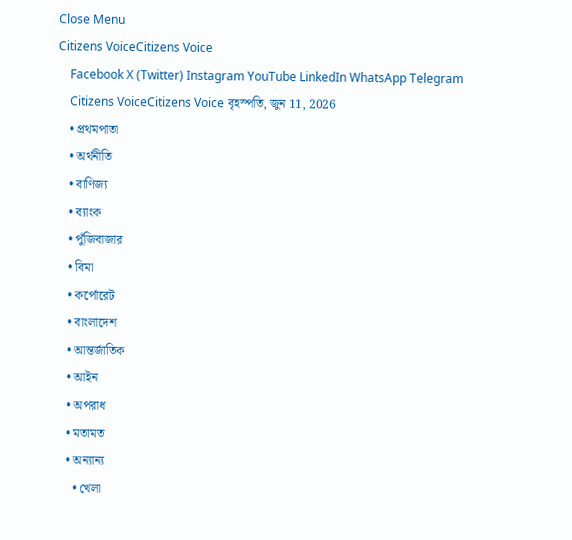Close Menu
Citizens VoiceCitizens Voice
    Facebook X (Twitter) Instagram YouTube LinkedIn WhatsApp Telegram
    Citizens VoiceCitizens Voice বৃহস্পতি, জুন 11, 2026
    • প্রথমপাতা
    • অর্থনীতি
    • বাণিজ্য
    • ব্যাংক
    • পুঁজিবাজার
    • বিমা
    • কর্পোরেট
    • বাংলাদেশ
    • আন্তর্জাতিক
    • আইন
    • অপরাধ
    • মতামত
    • অন্যান্য
      • খেলা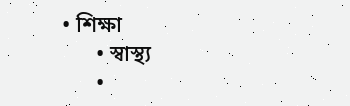• শিক্ষা
      • স্বাস্থ্য
      •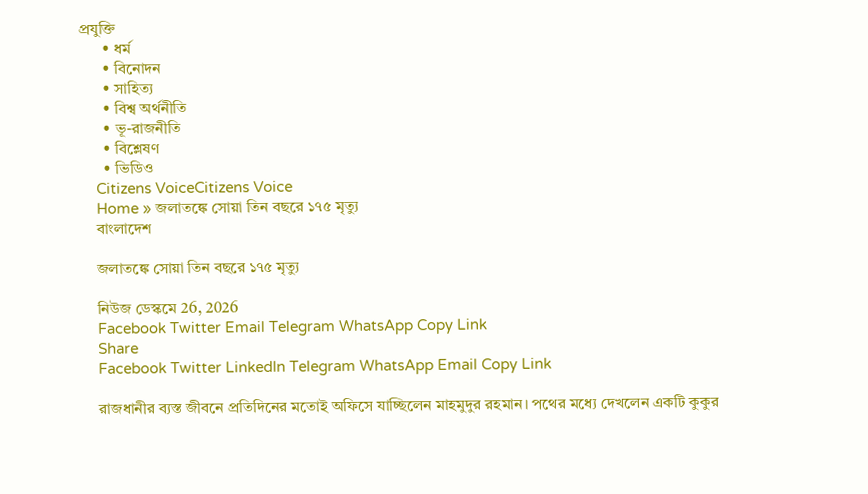প্রযুক্তি
      • ধর্ম
      • বিনোদন
      • সাহিত্য
      • বিশ্ব অর্থনীতি
      • ভূ-রাজনীতি
      • বিশ্লেষণ
      • ভিডিও
    Citizens VoiceCitizens Voice
    Home » জলাতঙ্কে সোয়া তিন বছরে ১৭৫ মৃত্যু
    বাংলাদেশ

    জলাতঙ্কে সোয়া তিন বছরে ১৭৫ মৃত্যু

    নিউজ ডেস্কমে 26, 2026
    Facebook Twitter Email Telegram WhatsApp Copy Link
    Share
    Facebook Twitter LinkedIn Telegram WhatsApp Email Copy Link

    রাজধানীর ব্যস্ত জীবনে প্রতিদিনের মতোই অফিসে যাচ্ছিলেন মাহমুদুর রহমান। পথের মধ্যে দেখলেন একটি কুকুর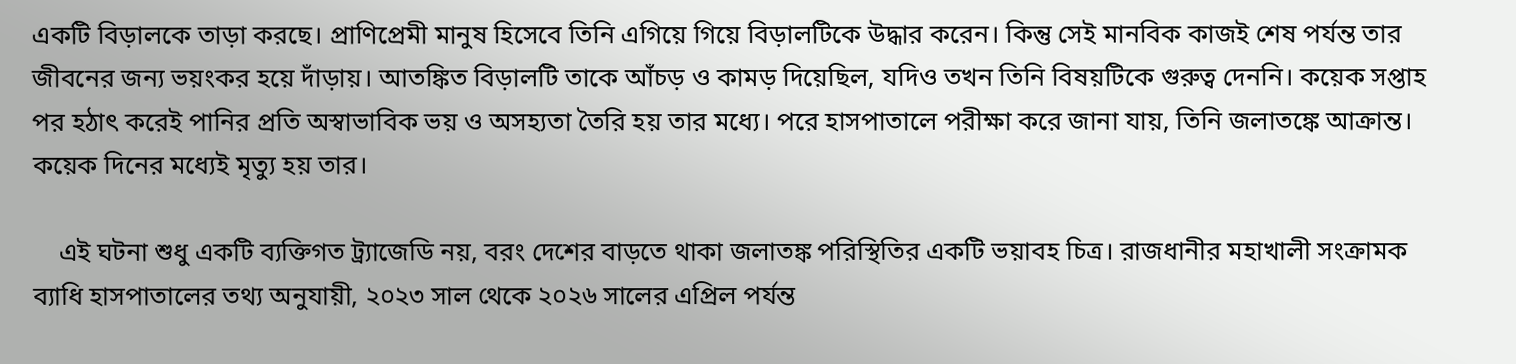একটি বিড়ালকে তাড়া করছে। প্রাণিপ্রেমী মানুষ হিসেবে তিনি এগিয়ে গিয়ে বিড়ালটিকে উদ্ধার করেন। কিন্তু সেই মানবিক কাজই শেষ পর্যন্ত তার জীবনের জন্য ভয়ংকর হয়ে দাঁড়ায়। আতঙ্কিত বিড়ালটি তাকে আঁচড় ও কামড় দিয়েছিল, যদিও তখন তিনি বিষয়টিকে গুরুত্ব দেননি। কয়েক সপ্তাহ পর হঠাৎ করেই পানির প্রতি অস্বাভাবিক ভয় ও অসহ্যতা তৈরি হয় তার মধ্যে। পরে হাসপাতালে পরীক্ষা করে জানা যায়, তিনি জলাতঙ্কে আক্রান্ত। কয়েক দিনের মধ্যেই মৃত্যু হয় তার।

    এই ঘটনা শুধু একটি ব্যক্তিগত ট্র্যাজেডি নয়, বরং দেশের বাড়তে থাকা জলাতঙ্ক পরিস্থিতির একটি ভয়াবহ চিত্র। রাজধানীর মহাখালী সংক্রামক ব্যাধি হাসপাতালের তথ্য অনুযায়ী, ২০২৩ সাল থেকে ২০২৬ সালের এপ্রিল পর্যন্ত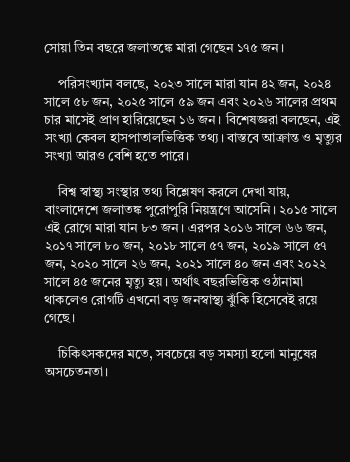সোয়া তিন বছরে জলাতঙ্কে মারা গেছেন ১৭৫ জন।

    পরিসংখ্যান বলছে, ২০২৩ সালে মারা যান ৪২ জন, ২০২৪ সালে ৫৮ জন, ২০২৫ সালে ৫৯ জন এবং ২০২৬ সালের প্রথম চার মাসেই প্রাণ হারিয়েছেন ১৬ জন। বিশেষজ্ঞরা বলছেন, এই সংখ্যা কেবল হাসপাতালভিত্তিক তথ্য। বাস্তবে আক্রান্ত ও মৃত্যুর সংখ্যা আরও বেশি হতে পারে।

    বিশ্ব স্বাস্থ্য সংস্থার তথ্য বিশ্লেষণ করলে দেখা যায়, বাংলাদেশে জলাতঙ্ক পুরোপুরি নিয়ন্ত্রণে আসেনি। ২০১৫ সালে এই রোগে মারা যান ৮৩ জন। এরপর ২০১৬ সালে ৬৬ জন, ২০১৭ সালে ৮০ জন, ২০১৮ সালে ৫৭ জন, ২০১৯ সালে ৫৭ জন, ২০২০ সালে ২৬ জন, ২০২১ সালে ৪০ জন এবং ২০২২ সালে ৪৫ জনের মৃত্যু হয়। অর্থাৎ বছরভিত্তিক ওঠানামা থাকলেও রোগটি এখনো বড় জনস্বাস্থ্য ঝুঁকি হিসেবেই রয়ে গেছে।

    চিকিৎসকদের মতে, সবচেয়ে বড় সমস্যা হলো মানুষের অসচেতনতা।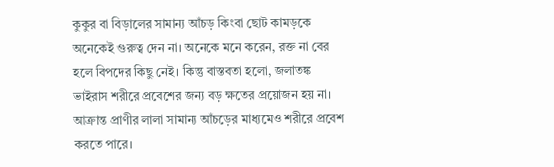কুকুর বা বিড়ালের সামান্য আঁচড় কিংবা ছোট কামড়কে অনেকেই গুরুত্ব দেন না। অনেকে মনে করেন, রক্ত না বের হলে বিপদের কিছু নেই। কিন্তু বাস্তবতা হলো, জলাতঙ্ক ভাইরাস শরীরে প্রবেশের জন্য বড় ক্ষতের প্রয়োজন হয় না। আক্রান্ত প্রাণীর লালা সামান্য আঁচড়ের মাধ্যমেও শরীরে প্রবেশ করতে পারে।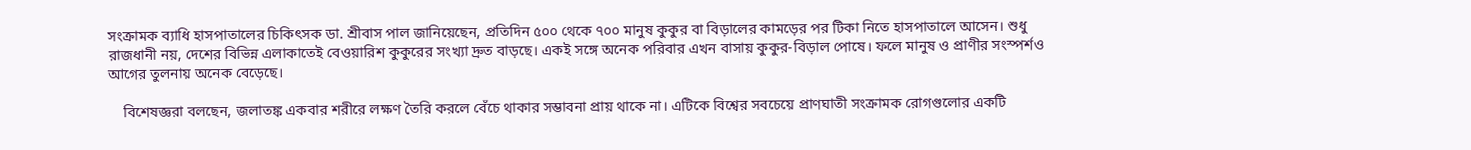সংক্রামক ব্যাধি হাসপাতালের চিকিৎসক ডা. শ্রীবাস পাল জানিয়েছেন, প্রতিদিন ৫০০ থেকে ৭০০ মানুষ কুকুর বা বিড়ালের কামড়ের পর টিকা নিতে হাসপাতালে আসেন। শুধু রাজধানী নয়, দেশের বিভিন্ন এলাকাতেই বেওয়ারিশ কুকুরের সংখ্যা দ্রুত বাড়ছে। একই সঙ্গে অনেক পরিবার এখন বাসায় কুকুর-বিড়াল পোষে। ফলে মানুষ ও প্রাণীর সংস্পর্শও আগের তুলনায় অনেক বেড়েছে।

    বিশেষজ্ঞরা বলছেন, জলাতঙ্ক একবার শরীরে লক্ষণ তৈরি করলে বেঁচে থাকার সম্ভাবনা প্রায় থাকে না। এটিকে বিশ্বের সবচেয়ে প্রাণঘাতী সংক্রামক রোগগুলোর একটি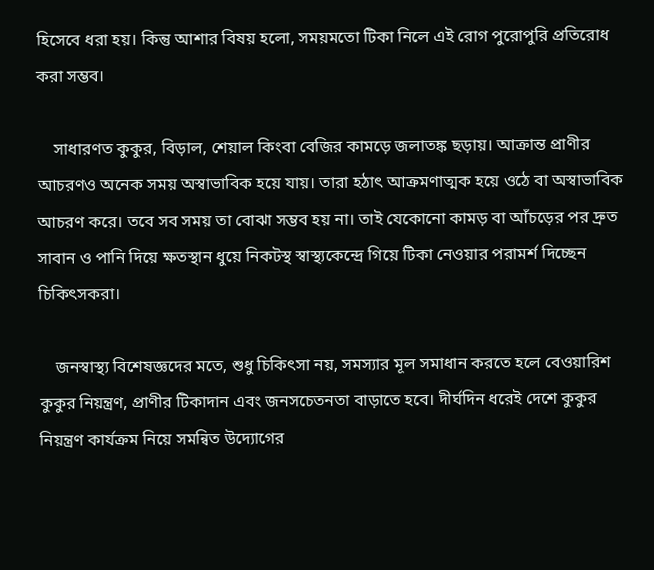হিসেবে ধরা হয়। কিন্তু আশার বিষয় হলো, সময়মতো টিকা নিলে এই রোগ পুরোপুরি প্রতিরোধ করা সম্ভব।

    সাধারণত কুকুর, বিড়াল, শেয়াল কিংবা বেজির কামড়ে জলাতঙ্ক ছড়ায়। আক্রান্ত প্রাণীর আচরণও অনেক সময় অস্বাভাবিক হয়ে যায়। তারা হঠাৎ আক্রমণাত্মক হয়ে ওঠে বা অস্বাভাবিক আচরণ করে। তবে সব সময় তা বোঝা সম্ভব হয় না। তাই যেকোনো কামড় বা আঁচড়ের পর দ্রুত সাবান ও পানি দিয়ে ক্ষতস্থান ধুয়ে নিকটস্থ স্বাস্থ্যকেন্দ্রে গিয়ে টিকা নেওয়ার পরামর্শ দিচ্ছেন চিকিৎসকরা।

    জনস্বাস্থ্য বিশেষজ্ঞদের মতে, শুধু চিকিৎসা নয়, সমস্যার মূল সমাধান করতে হলে বেওয়ারিশ কুকুর নিয়ন্ত্রণ, প্রাণীর টিকাদান এবং জনসচেতনতা বাড়াতে হবে। দীর্ঘদিন ধরেই দেশে কুকুর নিয়ন্ত্রণ কার্যক্রম নিয়ে সমন্বিত উদ্যোগের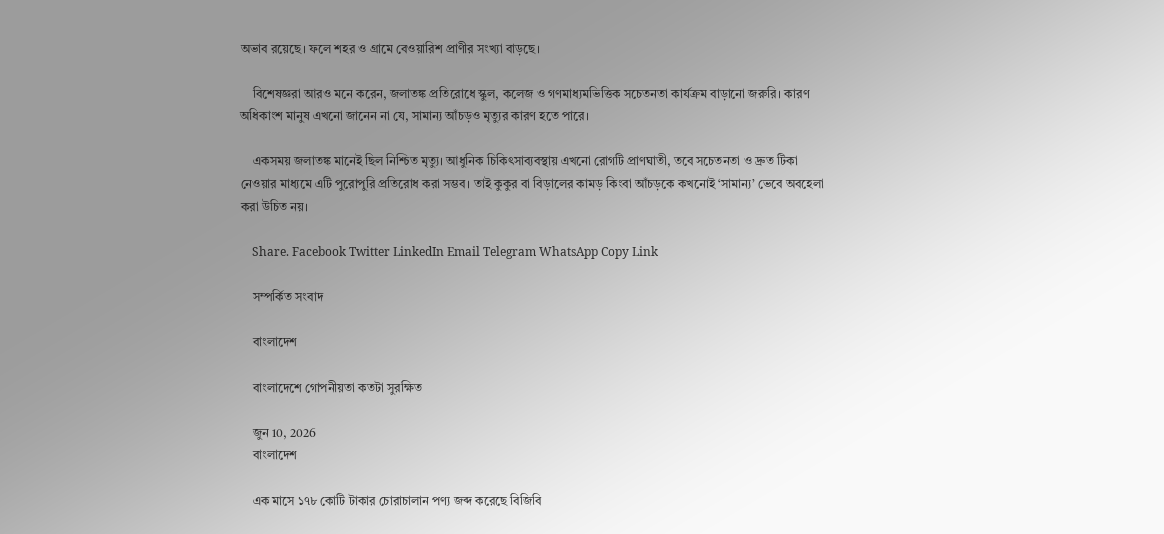অভাব রয়েছে। ফলে শহর ও গ্রামে বেওয়ারিশ প্রাণীর সংখ্যা বাড়ছে।

    বিশেষজ্ঞরা আরও মনে করেন, জলাতঙ্ক প্রতিরোধে স্কুল, কলেজ ও গণমাধ্যমভিত্তিক সচেতনতা কার্যক্রম বাড়ানো জরুরি। কারণ অধিকাংশ মানুষ এখনো জানেন না যে, সামান্য আঁচড়ও মৃত্যুর কারণ হতে পারে।

    একসময় জলাতঙ্ক মানেই ছিল নিশ্চিত মৃত্যু। আধুনিক চিকিৎসাব্যবস্থায় এখনো রোগটি প্রাণঘাতী, তবে সচেতনতা ও দ্রুত টিকা নেওয়ার মাধ্যমে এটি পুরোপুরি প্রতিরোধ করা সম্ভব। তাই কুকুর বা বিড়ালের কামড় কিংবা আঁচড়কে কখনোই ‘সামান্য’ ভেবে অবহেলা করা উচিত নয়।

    Share. Facebook Twitter LinkedIn Email Telegram WhatsApp Copy Link

    সম্পর্কিত সংবাদ

    বাংলাদেশ

    বাংলাদেশে গোপনীয়তা কতটা সুরক্ষিত

    জুন 10, 2026
    বাংলাদেশ

    এক মাসে ১৭৮ কোটি টাকার চোরাচালান পণ্য জব্দ করেছে বিজিবি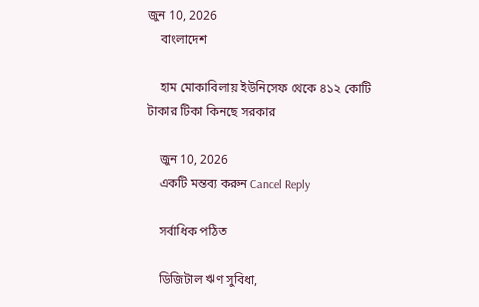জুন 10, 2026
    বাংলাদেশ

    হাম মোকাবিলায় ইউনিসেফ থেকে ৪১২ কোটি টাকার টিকা কিনছে সরকার

    জুন 10, 2026
    একটি মন্তব্য করুন Cancel Reply

    সর্বাধিক পঠিত

    ডিজিটাল ঋণ সুবিধা,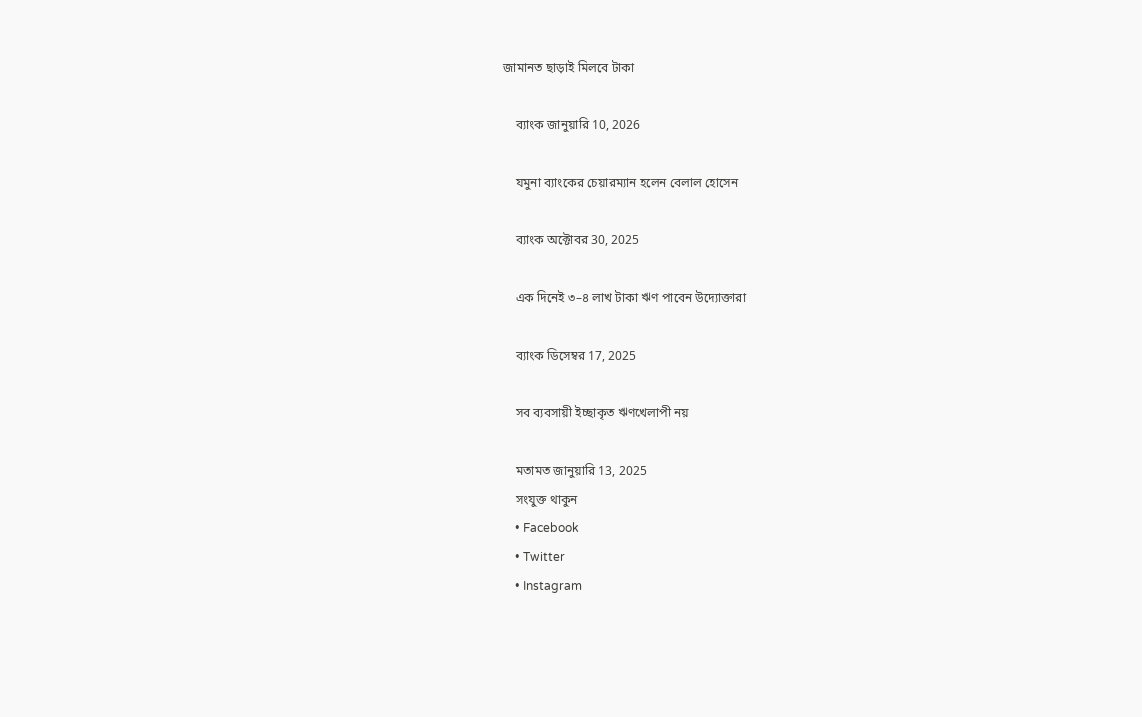জামানত ছাড়াই মিলবে টাকা

    ব্যাংক জানুয়ারি 10, 2026

    যমুনা ব্যাংকের চেয়ারম্যান হলেন বেলাল হোসেন

    ব্যাংক অক্টোবর 30, 2025

    এক দিনেই ৩–৪ লাখ টাকা ঋণ পাবেন উদ্যোক্তারা

    ব্যাংক ডিসেম্বর 17, 2025

    সব ব্যবসায়ী ইচ্ছাকৃত ঋণখেলাপী নয়

    মতামত জানুয়ারি 13, 2025
    সংযুক্ত থাকুন
    • Facebook
    • Twitter
    • Instagram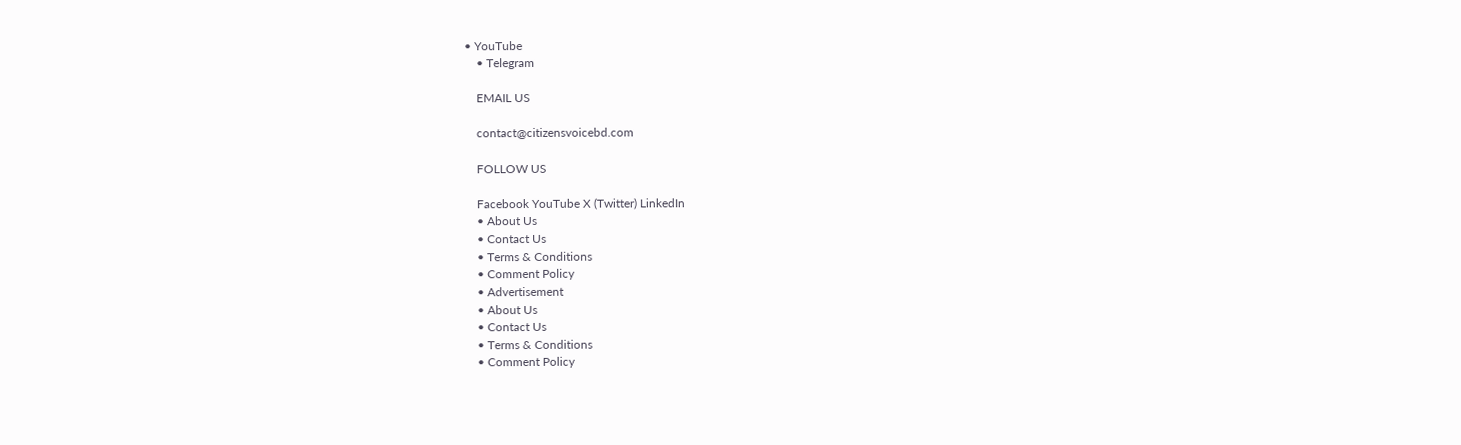• YouTube
    • Telegram

    EMAIL US

    contact@citizensvoicebd.com

    FOLLOW US

    Facebook YouTube X (Twitter) LinkedIn
    • About Us
    • Contact Us
    • Terms & Conditions
    • Comment Policy
    • Advertisement
    • About Us
    • Contact Us
    • Terms & Conditions
    • Comment Policy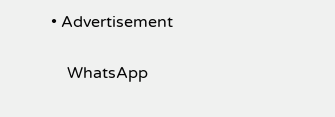• Advertisement

    WhatsApp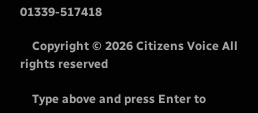01339-517418

    Copyright © 2026 Citizens Voice All rights reserved

    Type above and press Enter to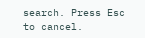search. Press Esc to cancel.